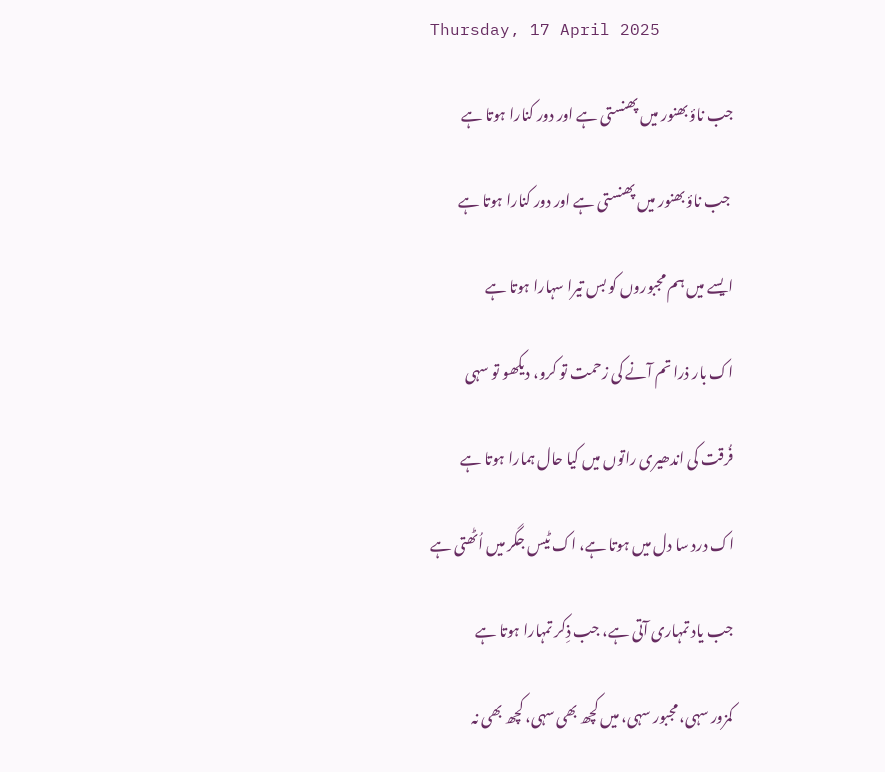Thursday, 17 April 2025

جب ناؤ بھنور میں پھنستی ہے اور دور کنارا ہوتا ہے

 جب ناؤ بھنور میں پھنستی ہے اور دور کنارا ہوتا ہے

ایسے میں ہم مجبوروں کو بس تیرا سہارا ہوتا ہے

اک بار ذرا تم آنے کی زحمت تو کرو، دیکھو تو سہی

فُرقت کی اندھیری راتوں میں کیا حال ہمارا ہوتا ہے

اک درد سا دل میں ہوتا ہے، اک ٹیس جگر میں اُٹھتی ہے

جب یاد تمہاری آتی ہے، جب ذِکر تمہارا ہوتا ہے

کمزور سہی، مجبور سہی، میں کچھ بھی سہی، کچھ بھی نہ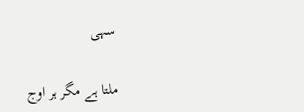سہی

ملتا ہے مگر ہر اوج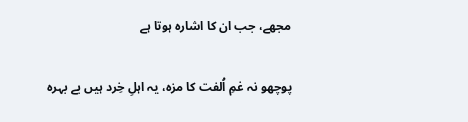مجھے، جب ان کا اشارہ ہوتا ہے

پوچھو نہ غمِ اُلفت کا مزہ، یہ اہلِ خِرد ہیں بے بہرہ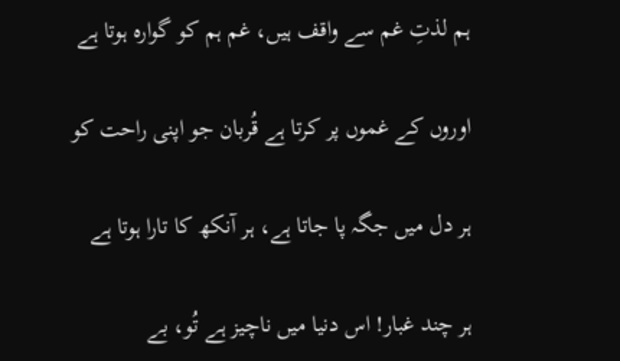ہم لذتِ غم سے واقف ہیں، غم ہم کو گوارہ ہوتا ہے

اوروں کے غموں پر کرتا ہے قُربان جو اپنی راحت کو

ہر دل میں جگہ پا جاتا ہے، ہر آنکھ کا تارا ہوتا ہے

ہر چند غبار! اس دنیا میں ناچیز ہے تُو، بے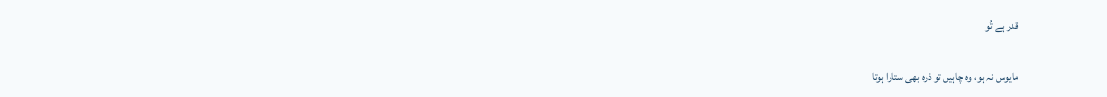قدر ہے تُو

مایوس نہ ہو، وہ چاہیں تو ذرہ بھی ستارا ہوتا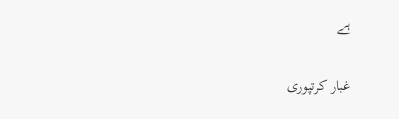ہے


غبار کرتپوری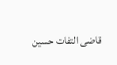قاضی التفات حسین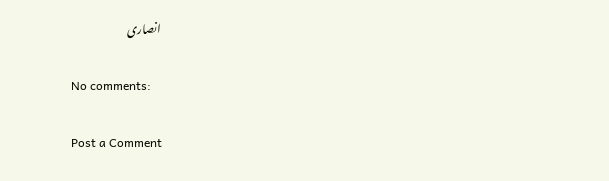انصاری

No comments:

Post a Comment